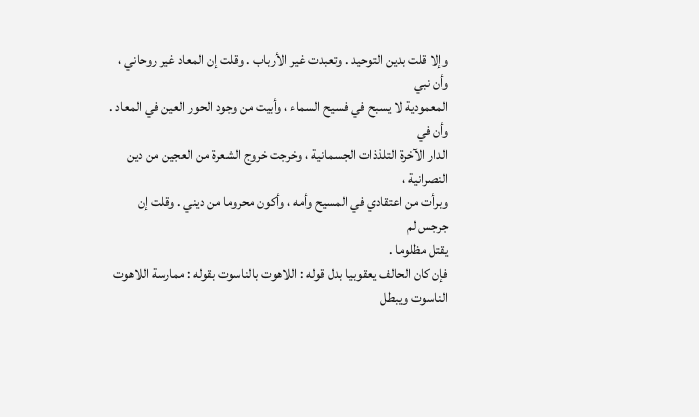وإلا قلت بدين التوحيد . وتعبدت غير الأرباب . وقلت إن المعاد غير روحاني ، وأن نبي
المعمودية لا يسبح في فسيح السماء ، وأبيت من وجود الحور العين في المعاد . وأن في
الدار الآخرة التلذذات الجسمانية ، وخرجت خروج الشعرة من العجين من دين النصرانية ،
وبرأت من اعتقادي في المسيح وأمه ، وأكون محروما من ديني . وقلت إن جرجس لم
يقتل مظلوما .
فإن كان الحالف يعقوبيا بدل قوله : اللاهوت بالناسوت بقوله : ممارسة اللاهوت
الناسوت ويبطل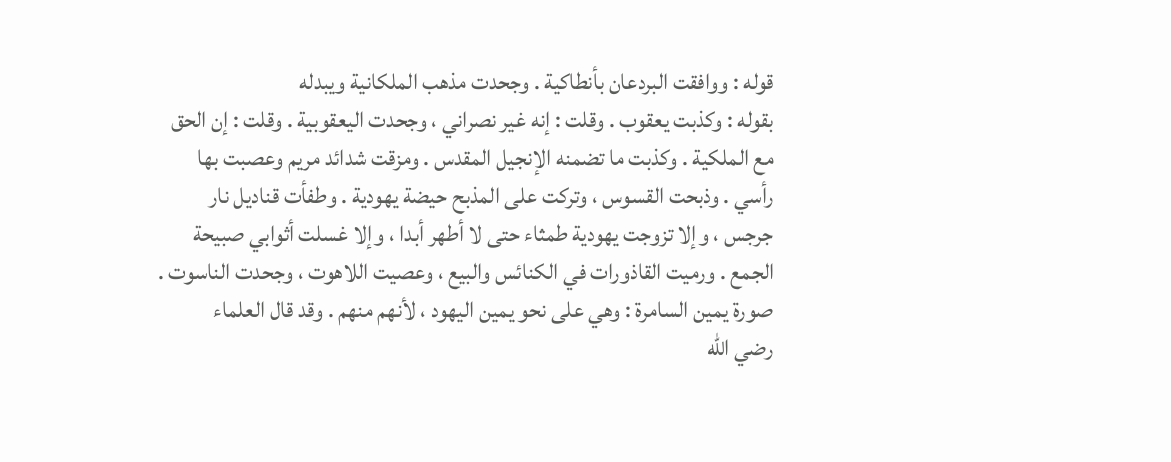قوله : ووافقت البردعان بأنطاكية . وجحدت مذهب الملكانية ويبدله
بقوله : وكذبت يعقوب . وقلت : إنه غير نصراني ، وجحدت اليعقوبية . وقلت : إن الحق
مع الملكية . وكذبت ما تضمنه الإنجيل المقدس . ومزقت شدائد مريم وعصبت بها
رأسي . وذبحت القسوس ، وتركت على المذبح حيضة يهودية . وطفأت قناديل نار
جرجس ، وإلا تزوجت يهودية طمثاء حتى لا أطهر أبدا ، وإلا غسلت أثوابي صبيحة
الجمع . ورميت القاذورات في الكنائس والبيع ، وعصيت اللاهوت ، وجحدت الناسوت .
صورة يمين السامرة : وهي على نحو يمين اليهود ، لأنهم منهم . وقد قال العلماء
رضي الله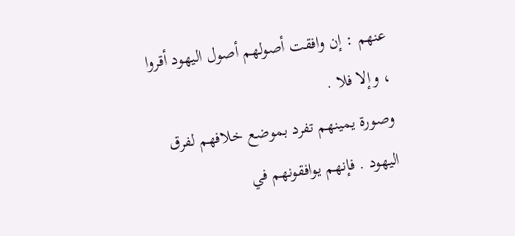عنهم : إن وافقت أصولهم أصول اليهود أقروا ، وإلا فلا .
وصورة يمينهم تفرد بموضع خلافهم لفرق اليهود . فإنهم يوافقونهم في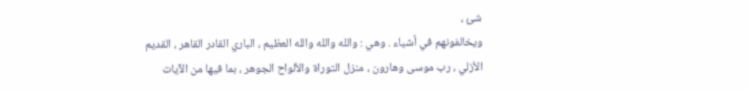شئ ،
ويخالفونهم في أشياء . وهي : والله والله والله العظيم ، الباري القادر القاهر ، القديم
الأزلي ، رب موسى وهارون ، منزل التوراة والألواح الجوهر ، بما فيها من الآيات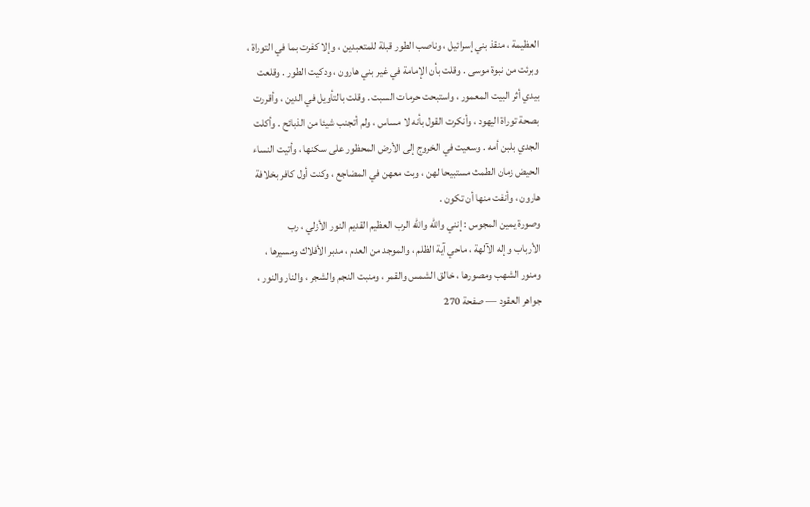العظيمة ، منقذ بني إسرائيل ، وناصب الطور قبلة للمتعبدين ، وإلا كفرت بما في التوراة ،
وبرئت من نبوة موسى . وقلت بأن الإمامة في غير بني هارون ، ودكيت الطور . وقلعت
بيدي أثر البيت المعمور ، واستبحت حرمات السبت . وقلت بالتأويل في الدين ، وأقررت
بصحة توراة اليهود ، وأنكرت القول بأنه لا مساس ، ولم أتجنب شيئا من الذبائح . وأكلت
الجدي بلبن أمه . وسعيت في الخروج إلى الأرض المحظور على سكنها ، وأتيت النساء
الحيض زمان الطمث مستبيحا لهن ، وبت معهن في المضاجع ، وكنت أول كافر بخلافة
هارون ، وأنفت منها أن تكون .
وصورة يمين المجوس : إنني والله والله الرب العظيم القديم النور الأزلي ، رب
الأرباب وإله الآلهة ، ماحي آية الظلم ، والموجد من العدم ، مدبر الأفلاك ومسيرها ،
ومنور الشهب ومصورها ، خالق الشمس والقمر ، ومنبت النجم والشجر ، والنار والنور ،
جواهر العقود — صفحة 270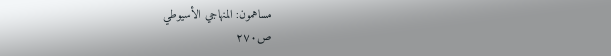مساهمون: المنهاجي الأسيوطي
ص٢٧٠